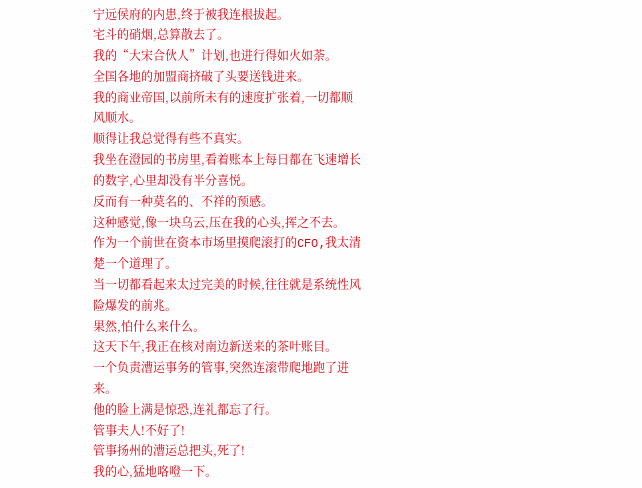宁远侯府的内患,终于被我连根拔起。
宅斗的硝烟,总算散去了。
我的“大宋合伙人”计划,也进行得如火如荼。
全国各地的加盟商挤破了头要送钱进来。
我的商业帝国,以前所未有的速度扩张着,一切都顺风顺水。
顺得让我总觉得有些不真实。
我坐在澄园的书房里,看着账本上每日都在飞速增长的数字,心里却没有半分喜悦。
反而有一种莫名的、不祥的预感。
这种感觉,像一块乌云,压在我的心头,挥之不去。
作为一个前世在资本市场里摸爬滚打的CFO,我太清楚一个道理了。
当一切都看起来太过完美的时候,往往就是系统性风险爆发的前兆。
果然,怕什么来什么。
这天下午,我正在核对南边新送来的茶叶账目。
一个负责漕运事务的管事,突然连滚带爬地跑了进来。
他的脸上满是惊恐,连礼都忘了行。
管事夫人!不好了!
管事扬州的漕运总把头,死了!
我的心,猛地咯噔一下。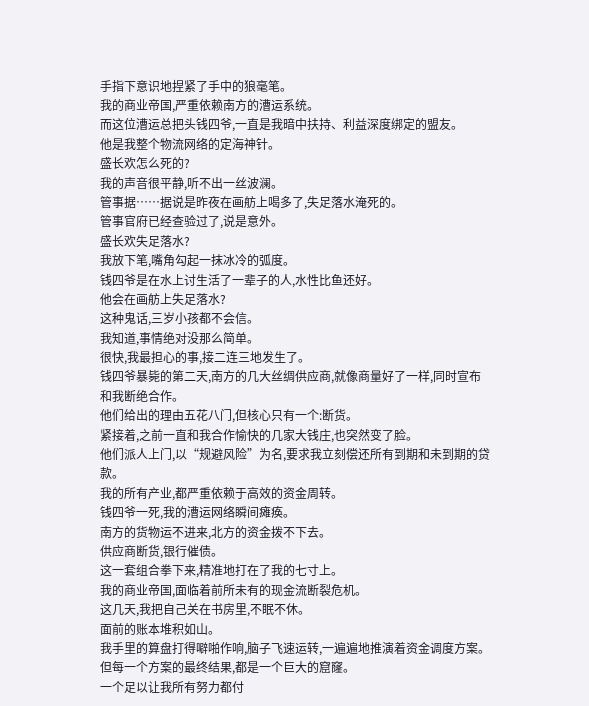手指下意识地捏紧了手中的狼毫笔。
我的商业帝国,严重依赖南方的漕运系统。
而这位漕运总把头钱四爷,一直是我暗中扶持、利益深度绑定的盟友。
他是我整个物流网络的定海神针。
盛长欢怎么死的?
我的声音很平静,听不出一丝波澜。
管事据……据说是昨夜在画舫上喝多了,失足落水淹死的。
管事官府已经查验过了,说是意外。
盛长欢失足落水?
我放下笔,嘴角勾起一抹冰冷的弧度。
钱四爷是在水上讨生活了一辈子的人,水性比鱼还好。
他会在画舫上失足落水?
这种鬼话,三岁小孩都不会信。
我知道,事情绝对没那么简单。
很快,我最担心的事,接二连三地发生了。
钱四爷暴毙的第二天,南方的几大丝绸供应商,就像商量好了一样,同时宣布和我断绝合作。
他们给出的理由五花八门,但核心只有一个:断货。
紧接着,之前一直和我合作愉快的几家大钱庄,也突然变了脸。
他们派人上门,以“规避风险”为名,要求我立刻偿还所有到期和未到期的贷款。
我的所有产业,都严重依赖于高效的资金周转。
钱四爷一死,我的漕运网络瞬间瘫痪。
南方的货物运不进来,北方的资金拨不下去。
供应商断货,银行催债。
这一套组合拳下来,精准地打在了我的七寸上。
我的商业帝国,面临着前所未有的现金流断裂危机。
这几天,我把自己关在书房里,不眠不休。
面前的账本堆积如山。
我手里的算盘打得噼啪作响,脑子飞速运转,一遍遍地推演着资金调度方案。
但每一个方案的最终结果,都是一个巨大的窟窿。
一个足以让我所有努力都付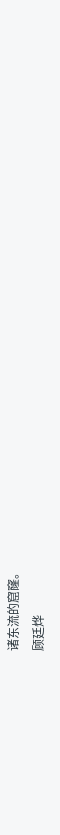诸东流的窟窿。
顾廷烨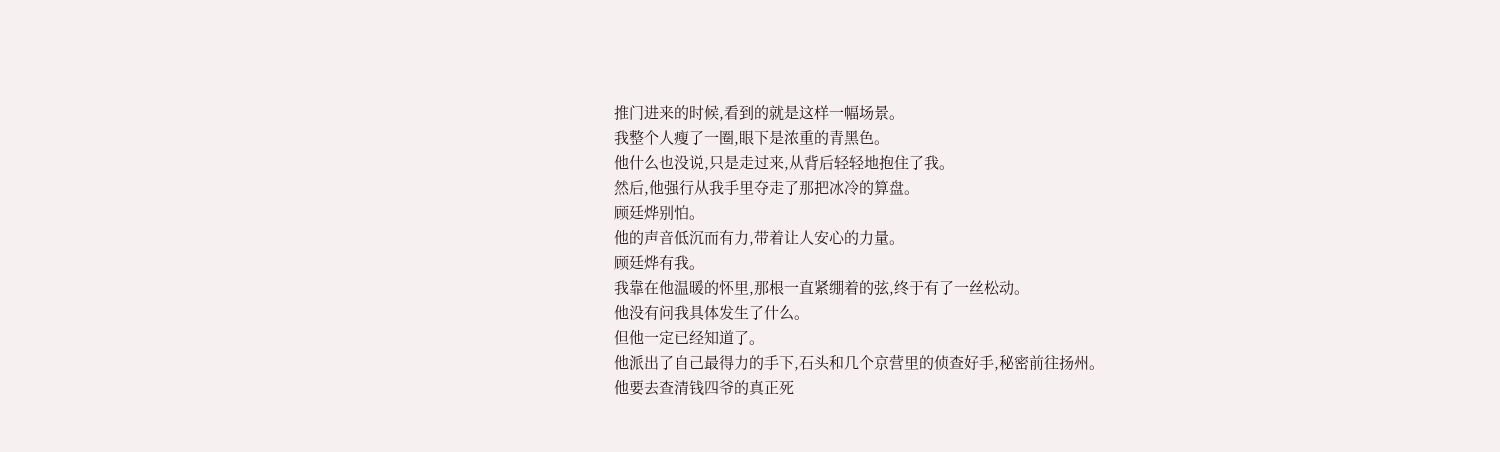推门进来的时候,看到的就是这样一幅场景。
我整个人瘦了一圈,眼下是浓重的青黑色。
他什么也没说,只是走过来,从背后轻轻地抱住了我。
然后,他强行从我手里夺走了那把冰冷的算盘。
顾廷烨别怕。
他的声音低沉而有力,带着让人安心的力量。
顾廷烨有我。
我靠在他温暖的怀里,那根一直紧绷着的弦,终于有了一丝松动。
他没有问我具体发生了什么。
但他一定已经知道了。
他派出了自己最得力的手下,石头和几个京营里的侦查好手,秘密前往扬州。
他要去查清钱四爷的真正死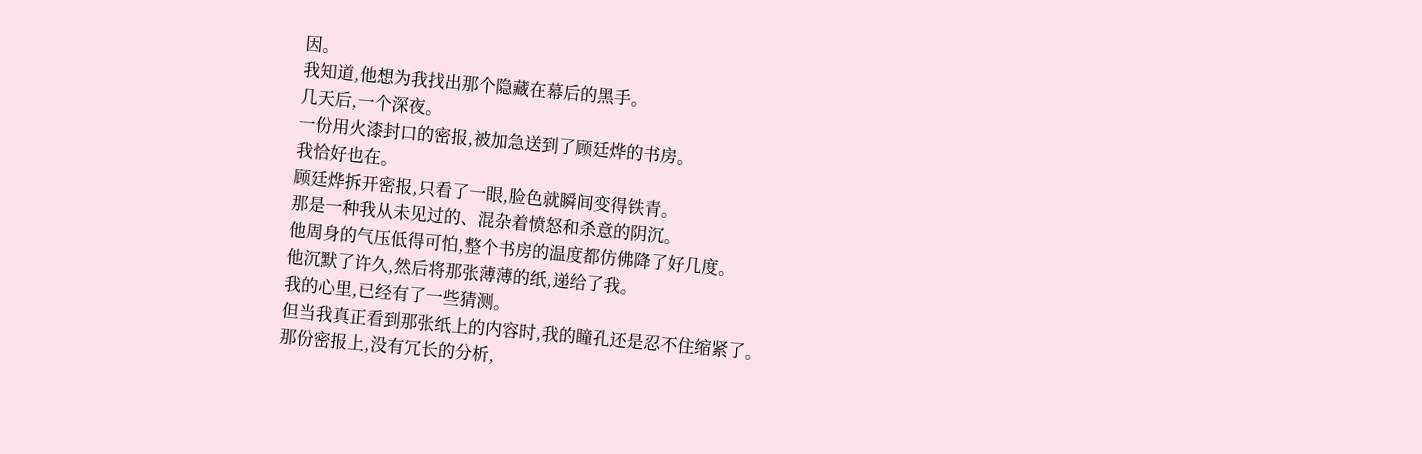因。
我知道,他想为我找出那个隐藏在幕后的黑手。
几天后,一个深夜。
一份用火漆封口的密报,被加急送到了顾廷烨的书房。
我恰好也在。
顾廷烨拆开密报,只看了一眼,脸色就瞬间变得铁青。
那是一种我从未见过的、混杂着愤怒和杀意的阴沉。
他周身的气压低得可怕,整个书房的温度都仿佛降了好几度。
他沉默了许久,然后将那张薄薄的纸,递给了我。
我的心里,已经有了一些猜测。
但当我真正看到那张纸上的内容时,我的瞳孔还是忍不住缩紧了。
那份密报上,没有冗长的分析,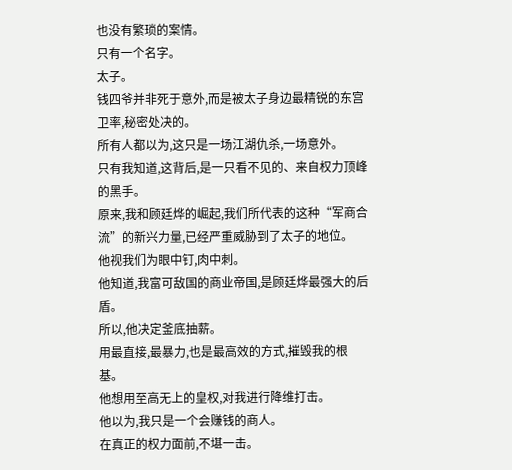也没有繁琐的案情。
只有一个名字。
太子。
钱四爷并非死于意外,而是被太子身边最精锐的东宫卫率,秘密处决的。
所有人都以为,这只是一场江湖仇杀,一场意外。
只有我知道,这背后,是一只看不见的、来自权力顶峰的黑手。
原来,我和顾廷烨的崛起,我们所代表的这种“军商合流”的新兴力量,已经严重威胁到了太子的地位。
他视我们为眼中钉,肉中刺。
他知道,我富可敌国的商业帝国,是顾廷烨最强大的后盾。
所以,他决定釜底抽薪。
用最直接,最暴力,也是最高效的方式,摧毁我的根基。
他想用至高无上的皇权,对我进行降维打击。
他以为,我只是一个会赚钱的商人。
在真正的权力面前,不堪一击。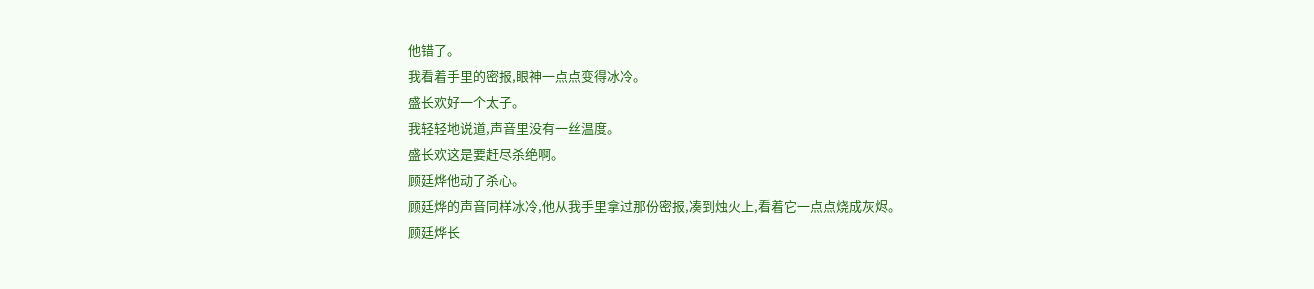他错了。
我看着手里的密报,眼神一点点变得冰冷。
盛长欢好一个太子。
我轻轻地说道,声音里没有一丝温度。
盛长欢这是要赶尽杀绝啊。
顾廷烨他动了杀心。
顾廷烨的声音同样冰冷,他从我手里拿过那份密报,凑到烛火上,看着它一点点烧成灰烬。
顾廷烨长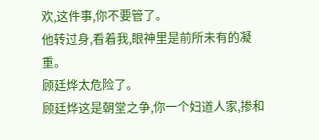欢,这件事,你不要管了。
他转过身,看着我,眼神里是前所未有的凝重。
顾廷烨太危险了。
顾廷烨这是朝堂之争,你一个妇道人家,掺和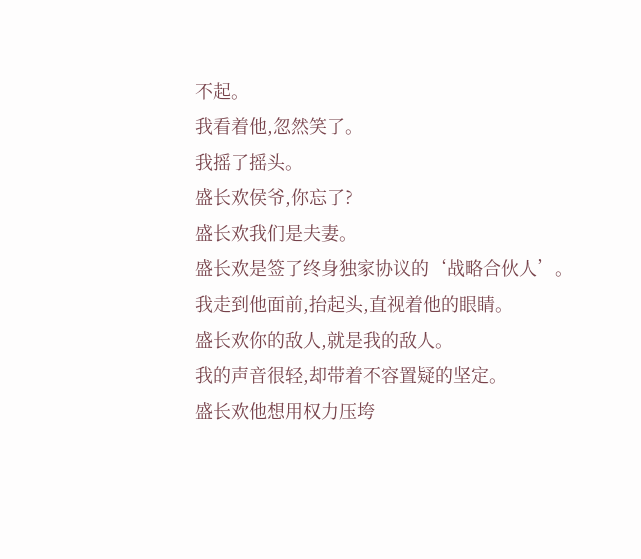不起。
我看着他,忽然笑了。
我摇了摇头。
盛长欢侯爷,你忘了?
盛长欢我们是夫妻。
盛长欢是签了终身独家协议的‘战略合伙人’。
我走到他面前,抬起头,直视着他的眼睛。
盛长欢你的敌人,就是我的敌人。
我的声音很轻,却带着不容置疑的坚定。
盛长欢他想用权力压垮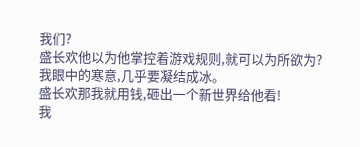我们?
盛长欢他以为他掌控着游戏规则,就可以为所欲为?
我眼中的寒意,几乎要凝结成冰。
盛长欢那我就用钱,砸出一个新世界给他看!
我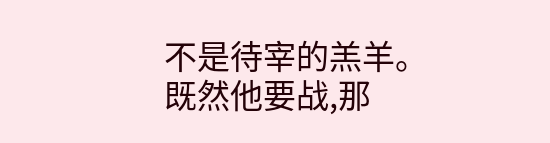不是待宰的羔羊。
既然他要战,那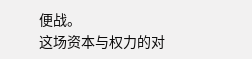便战。
这场资本与权力的对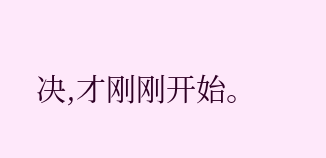决,才刚刚开始。